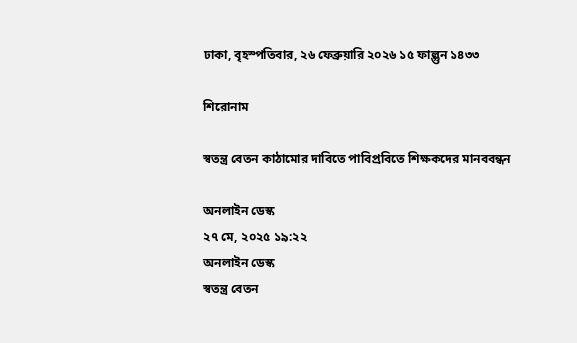ঢাকা, বৃহস্পতিবার, ২৬ ফেব্রুয়ারি ২০২৬ ১৫ ফাল্গুন ১৪৩৩

শিরোনাম

স্বতন্ত্র বেতন কাঠামোর দাবিতে পাবিপ্রবিতে শিক্ষকদের মানববন্ধন

অনলাইন ডেস্ক
২৭ মে, ২০২৫ ১৯:২২
অনলাইন ডেস্ক
স্বতন্ত্র বেতন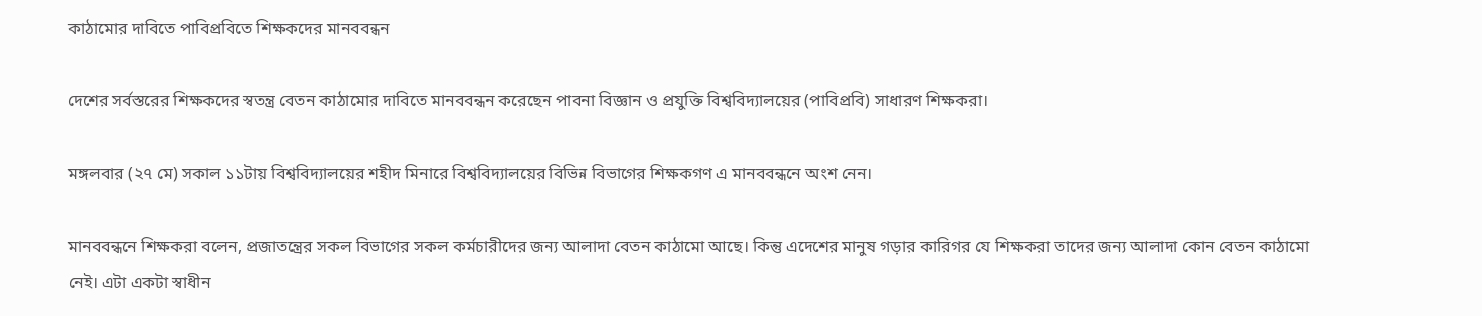কাঠামোর দাবিতে পাবিপ্রবিতে শিক্ষকদের মানববন্ধন

দেশের সর্বস্তরের শিক্ষকদের স্বতন্ত্র বেতন কাঠামোর দাবিতে মানববন্ধন করেছেন পাবনা বিজ্ঞান ও প্রযুক্তি বিশ্ববিদ্যালয়ের (পাবিপ্রবি) সাধারণ শিক্ষকরা।

মঙ্গলবার (২৭ মে) সকাল ১১টায় বিশ্ববিদ্যালয়ের শহীদ মিনারে বিশ্ববিদ্যালয়ের বিভিন্ন বিভাগের শিক্ষকগণ এ মানববন্ধনে অংশ নেন।

মানববন্ধনে শিক্ষকরা বলেন, প্রজাতন্ত্রের সকল বিভাগের সকল কর্মচারীদের জন্য আলাদা বেতন কাঠামো আছে। কিন্তু এদেশের মানুষ গড়ার কারিগর যে শিক্ষকরা তাদের জন্য আলাদা কোন বেতন কাঠামো নেই। এটা একটা স্বাধীন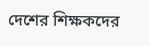দেশের শিক্ষকদের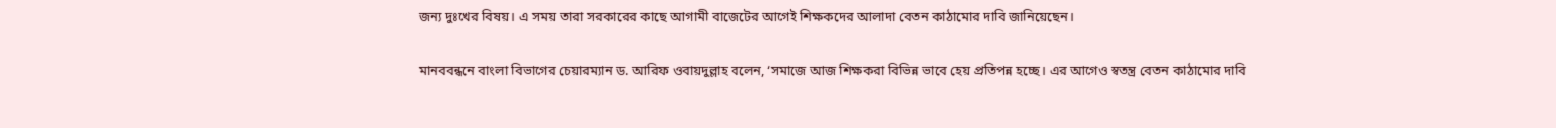জন্য দুঃখের বিষয়। এ সময় তারা সরকারের কাছে আগামী বাজেটের আগেই শিক্ষকদের আলাদা বেতন কাঠামোর দাবি জানিয়েছেন।

মানববন্ধনে বাংলা বিভাগের চেয়ারম্যান ড. আরিফ ওবায়দুল্লাহ বলেন, ‘সমাজে আজ শিক্ষকরা বিভিন্ন ভাবে হেয় প্রতিপন্ন হচ্ছে। এর আগেও স্বতন্ত্র বেতন কাঠামোর দাবি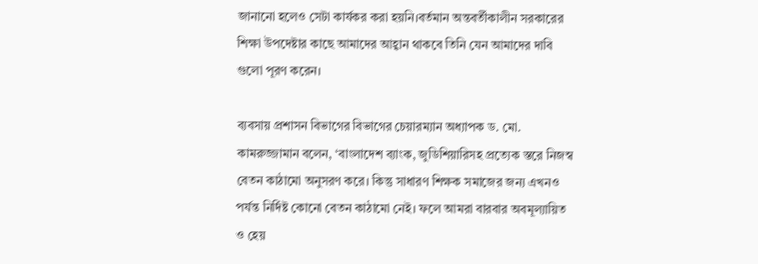জানানো হলেও সেটা কার্যকর করা হয়নি।বর্তমান অন্তবর্তীকালীন সরকারের শিক্ষা উপদেষ্টার কাছে আমাদের আহ্বান থাকবে তিনি যেন আমাদের দাবি গুলো পূরণ করেন।

ব্যবসায় প্রশাসন বিভাগের বিভাগের চেয়ারম্যান অধ্যাপক ড. মো. কামরুজ্জামান বলেন, ‘বাংলাদেশ ব্যাংক, জুডিশিয়ারিসহ প্রত্যেক স্তরে নিজস্ব বেতন কাঠামো অনুসরণ করে। কিন্তু সাধারণ শিক্ষক সমাজের জন্য এখনও পর্যন্ত নির্দিষ্ট কোনো বেতন কাঠামো নেই। ফলে আমরা বারবার অবমূল্যায়িত ও হেয়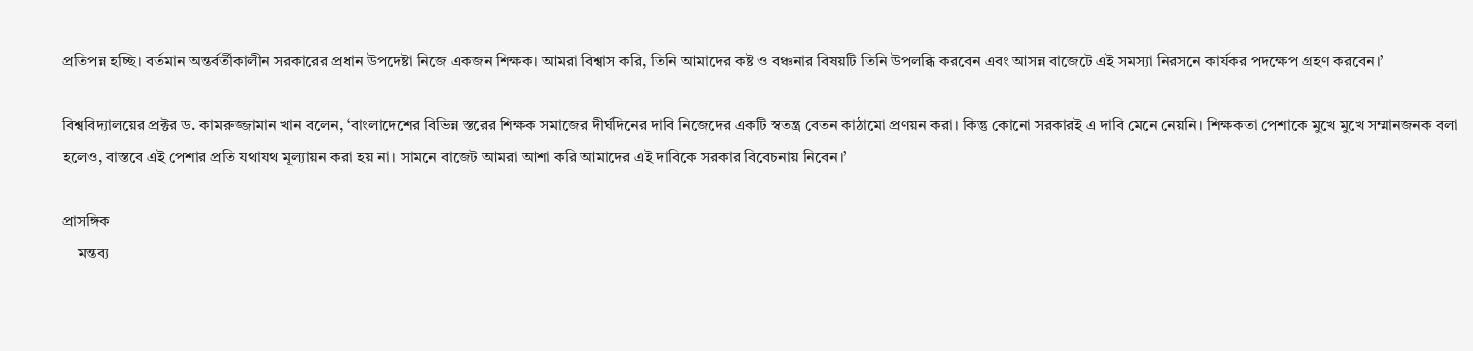প্রতিপন্ন হচ্ছি। বর্তমান অন্তর্বর্তীকালীন সরকারের প্রধান উপদেষ্টা নিজে একজন শিক্ষক। আমরা বিশ্বাস করি, তিনি আমাদের কষ্ট ও বঞ্চনার বিষয়টি তিনি উপলব্ধি করবেন এবং আসন্ন বাজেটে এই সমস্যা নিরসনে কার্যকর পদক্ষেপ গ্রহণ করবেন।’

বিশ্ববিদ্যালয়ের প্রক্টর ড. কামরুজ্জামান খান বলেন, ‘বাংলাদেশের বিভিন্ন স্তরের শিক্ষক সমাজের দীর্ঘদিনের দাবি নিজেদের একটি স্বতন্ত্র বেতন কাঠামো প্রণয়ন করা। কিন্তু কোনো সরকারই এ দাবি মেনে নেয়নি। শিক্ষকতা পেশাকে মুখে মুখে সম্মানজনক বলা হলেও, বাস্তবে এই পেশার প্রতি যথাযথ মূল্যায়ন করা হয় না। সামনে বাজেট আমরা আশা করি আমাদের এই দাবিকে সরকার বিবেচনায় নিবেন।’

প্রাসঙ্গিক
    মন্তব্য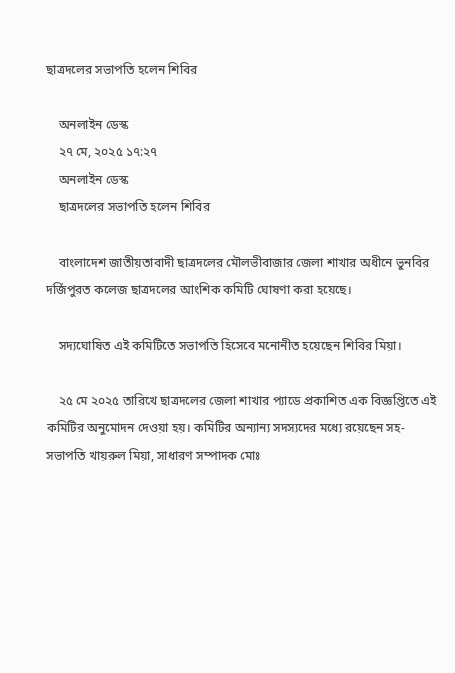ছাত্রদলের সভাপতি হলেন শিবির

    অনলাইন ডেস্ক
    ২৭ মে, ২০২৫ ১৭:২৭
    অনলাইন ডেস্ক
    ছাত্রদলের সভাপতি হলেন শিবির

    বাংলাদেশ জাতীয়তাবাদী ছাত্রদলের মৌলভীবাজার জেলা শাখার অধীনে ভুনবির দর্জিপুরত কলেজ ছাত্রদলের আংশিক কমিটি ঘোষণা করা হয়েছে।

    সদ্যঘোষিত এই কমিটিতে সভাপতি হিসেবে মনোনীত হয়েছেন শিবির মিয়া।

    ২৫ মে ২০২৫ তারিখে ছাত্রদলের জেলা শাখার প্যাডে প্রকাশিত এক বিজ্ঞপ্তিতে এই কমিটির অনুমোদন দেওয়া হয়। কমিটির অন্যান্য সদস্যদের মধ্যে রয়েছেন সহ-সভাপতি খায়রুল মিয়া, সাধারণ সম্পাদক মোঃ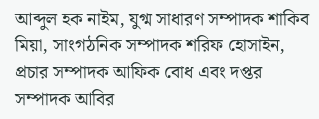আব্দুল হক নাইম, যুগ্ম সাধারণ সম্পাদক শাকিব মিয়া, সাংগঠনিক সম্পাদক শরিফ হোসাইন, প্রচার সম্পাদক আফিক বোধ এবং দপ্তর সম্পাদক আবির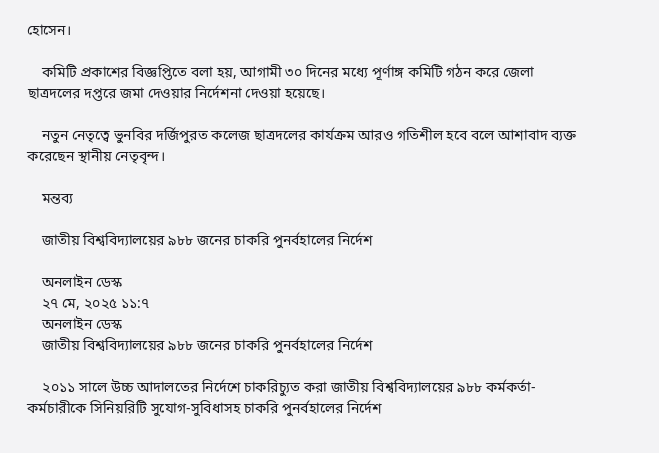হোসেন।

    কমিটি প্রকাশের বিজ্ঞপ্তিতে বলা হয়, আগামী ৩০ দিনের মধ্যে পূর্ণাঙ্গ কমিটি গঠন করে জেলা ছাত্রদলের দপ্তরে জমা দেওয়ার নির্দেশনা দেওয়া হয়েছে।

    নতুন নেতৃত্বে ভুনবির দর্জিপুরত কলেজ ছাত্রদলের কার্যক্রম আরও গতিশীল হবে বলে আশাবাদ ব্যক্ত করেছেন স্থানীয় নেতৃবৃন্দ।

    মন্তব্য

    জাতীয় বিশ্ববিদ্যালয়ের ৯৮৮ জনের চাকরি পুনর্বহালের নির্দেশ

    অনলাইন ডেস্ক
    ২৭ মে, ২০২৫ ১১:৭
    অনলাইন ডেস্ক
    জাতীয় বিশ্ববিদ্যালয়ের ৯৮৮ জনের চাকরি পুনর্বহালের নির্দেশ

    ২০১১ সালে উচ্চ আদালতের নির্দেশে চাকরিচ্যুত করা জাতীয় বিশ্ববিদ্যালয়ের ৯৮৮ কর্মকর্তা-কর্মচারীকে সিনিয়রিটি সুযোগ-সুবিধাসহ চাকরি পুনর্বহালের নির্দেশ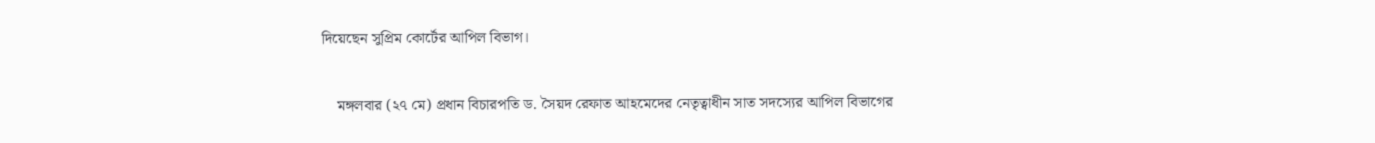দিয়েছেন সুপ্রিম কোর্টের আপিল বিভাগ।

    মঙ্গলবার (২৭ মে) প্রধান বিচারপতি ড. সৈয়দ রেফাত আহমেদের নেতৃত্বাধীন সাত সদস্যের আপিল বিভাগের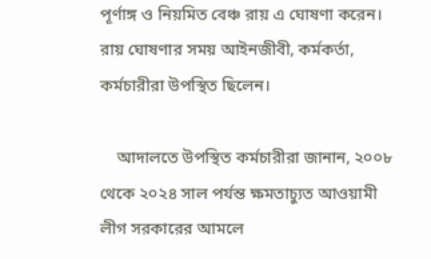পূর্ণাঙ্গ ও নিয়মিত বেঞ্চ রায় এ ঘোষণা করেন। রায় ঘোষণার সময় আইনজীবী, কর্মকর্তা, কর্মচারীরা উপস্থিত ছিলেন।

    আদালতে উপস্থিত কর্মচারীরা জানান, ২০০৮ থেকে ২০২৪ সাল পর্যন্ত ক্ষমতাচ্যুত আওয়ামী লীগ সরকারের আমলে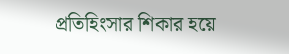প্রতিহিংসার শিকার হয়ে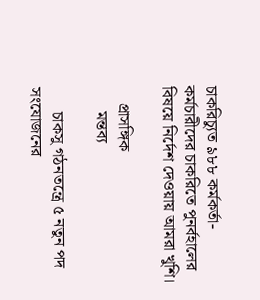চাকরিচ্যুত ৯৮৮ কর্মকর্তা-কর্মচারীদের চাকরিতে পুনর্বহালের বিষয়ে নির্দেশ দেওয়ায় আমরা খুশি।

    প্রাসঙ্গিক
      মন্তব্য

      চাকসু গঠনতন্ত্রে ৫ নতুন পদ সংযোজনের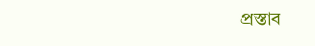প্রস্তাব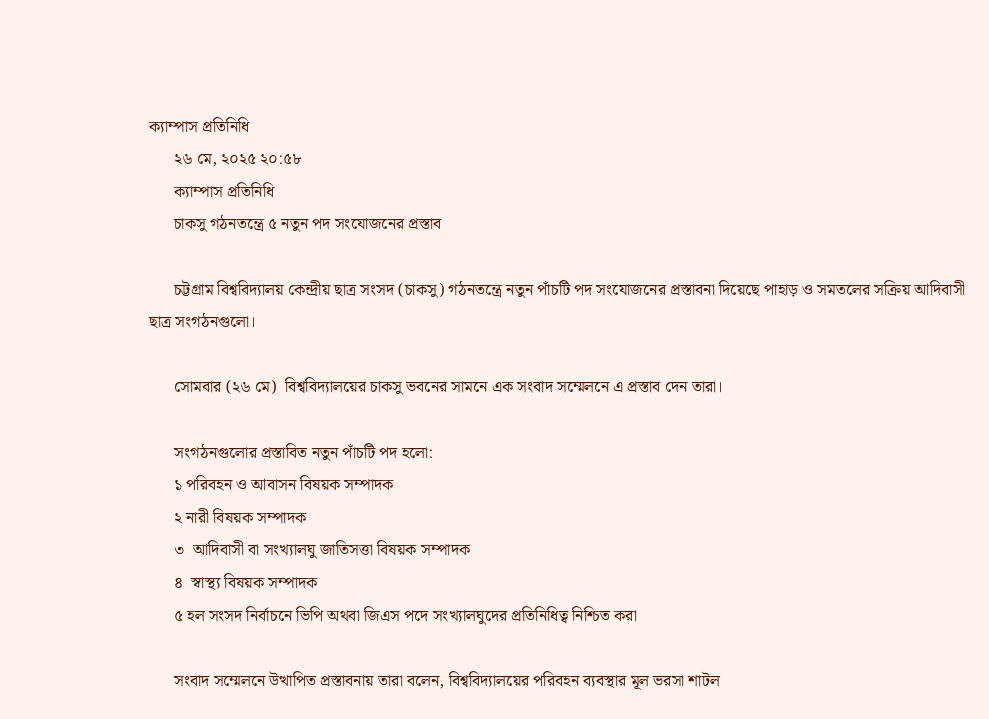ক্যাম্পাস প্রতিনিধি
      ২৬ মে, ২০২৫ ২০:৫৮
      ক্যাম্পাস প্রতিনিধি
      চাকসু গঠনতন্ত্রে ৫ নতুন পদ সংযোজনের প্রস্তাব

      চট্টগ্রাম বিশ্ববিদ্যালয় কেন্দ্রীয় ছাত্র সংসদ (চাকসু) গঠনতন্ত্রে নতুন পাঁচটি পদ সংযোজনের প্রস্তাবনা দিয়েছে পাহাড় ও সমতলের সক্রিয় আদিবাসী ছাত্র সংগঠনগুলো।

      সোমবার (২৬ মে)  বিশ্ববিদ্যালয়ের চাকসু ভবনের সামনে এক সংবাদ সম্মেলনে এ প্রস্তাব দেন তারা।

      সংগঠনগুলোর প্রস্তাবিত নতুন পাঁচটি পদ হলো:
      ১ পরিবহন ও আবাসন বিষয়ক সম্পাদক
      ২ নারী বিষয়ক সম্পাদক
      ৩  আদিবাসী বা সংখ্যালঘু জাতিসত্তা বিষয়ক সম্পাদক
      ৪  স্বাস্থ্য বিষয়ক সম্পাদক
      ৫ হল সংসদ নির্বাচনে ভিপি অথবা জিএস পদে সংখ্যালঘুদের প্রতিনিধিত্ব নিশ্চিত করা

      সংবাদ সম্মেলনে উত্থাপিত প্রস্তাবনায় তারা বলেন, বিশ্ববিদ্যালয়ের পরিবহন ব্যবস্থার মূল ভরসা শাটল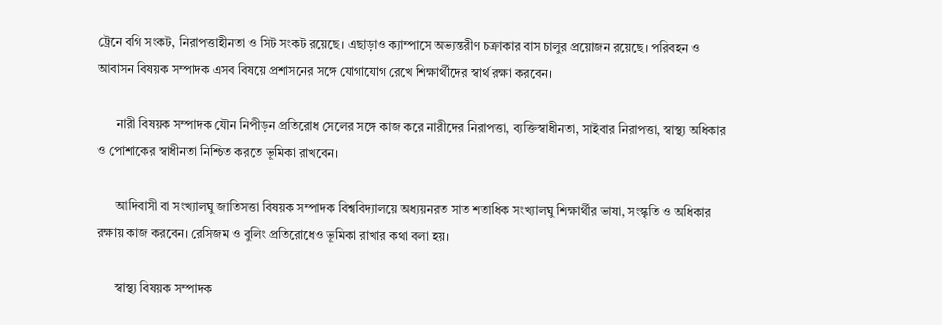ট্রেনে বগি সংকট, নিরাপত্তাহীনতা ও সিট সংকট রয়েছে। এছাড়াও ক্যাম্পাসে অভ্যন্তরীণ চক্রাকার বাস চালুর প্রয়োজন রয়েছে। পরিবহন ও আবাসন বিষয়ক সম্পাদক এসব বিষয়ে প্রশাসনের সঙ্গে যোগাযোগ রেখে শিক্ষার্থীদের স্বার্থ রক্ষা করবেন।

      নারী বিষয়ক সম্পাদক যৌন নিপীড়ন প্রতিরোধ সেলের সঙ্গে কাজ করে নারীদের নিরাপত্তা, ব্যক্তিস্বাধীনতা, সাইবার নিরাপত্তা, স্বাস্থ্য অধিকার ও পোশাকের স্বাধীনতা নিশ্চিত করতে ভূমিকা রাখবেন।

      আদিবাসী বা সংখ্যালঘু জাতিসত্তা বিষয়ক সম্পাদক বিশ্ববিদ্যালয়ে অধ্যয়নরত সাত শতাধিক সংখ্যালঘু শিক্ষার্থীর ভাষা, সংস্কৃতি ও অধিকার রক্ষায় কাজ করবেন। রেসিজম ও বুলিং প্রতিরোধেও ভূমিকা রাখার কথা বলা হয়।

      স্বাস্থ্য বিষয়ক সম্পাদক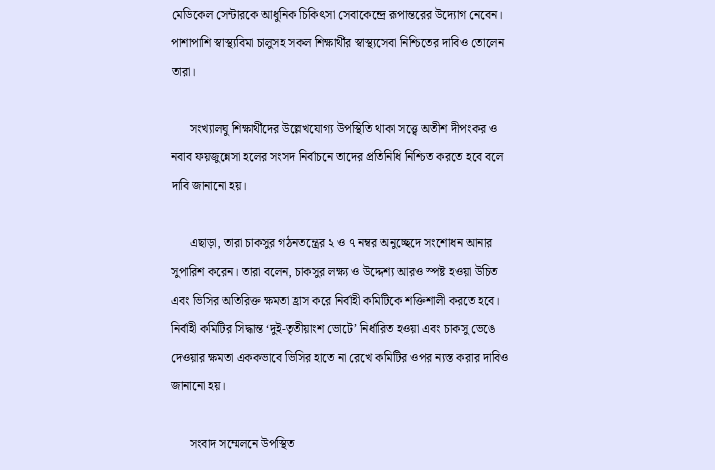মেডিকেল সেন্টারকে আধুনিক চিকিৎসা সেবাকেন্দ্রে রূপান্তরের উদ্যোগ নেবেন। পাশাপাশি স্বাস্থ্যবিমা চালুসহ সকল শিক্ষার্থীর স্বাস্থ্যসেবা নিশ্চিতের দাবিও তোলেন তারা।

      সংখ্যালঘু শিক্ষার্থীদের উল্লেখযোগ্য উপস্থিতি থাকা সত্ত্বে অতীশ দীপংকর ও নবাব ফয়জুন্নেসা হলের সংসদ নির্বাচনে তাদের প্রতিনিধি নিশ্চিত করতে হবে বলে দাবি জানানো হয়।

      এছাড়া, তারা চাকসুর গঠনতন্ত্রের ২ ও ৭ নম্বর অনুচ্ছেদে সংশোধন আনার সুপারিশ করেন। তারা বলেন, চাকসুর লক্ষ্য ও উদ্দেশ্য আরও স্পষ্ট হওয়া উচিত এবং ভিসির অতিরিক্ত ক্ষমতা হ্রাস করে নির্বাহী কমিটিকে শক্তিশালী করতে হবে। নির্বাহী কমিটির সিদ্ধান্ত ‘দুই-তৃতীয়াংশ ভোটে’ নির্ধারিত হওয়া এবং চাকসু ভেঙে দেওয়ার ক্ষমতা এককভাবে ভিসির হাতে না রেখে কমিটির ওপর ন্যস্ত করার দাবিও জানানো হয়।

      সংবাদ সম্মেলনে উপস্থিত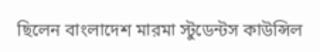ছিলেন বাংলাদেশ মারমা স্টুডেন্টস কাউন্সিল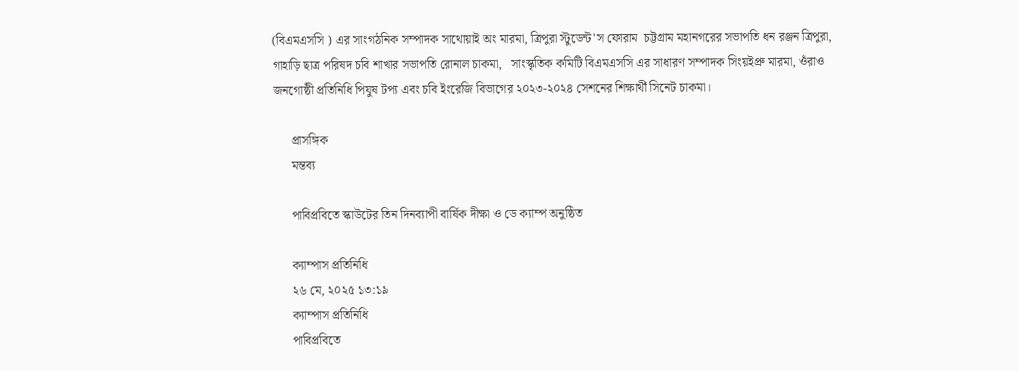(বিএমএসসি ) এর সাংগঠনিক সম্পাদক সাথোয়াই অং মারমা, ত্রিপুরা স্টুডেন্ট'স ফোরাম  চট্টগ্রাম মহানগরের সভাপতি ধন রঞ্জন ত্রিপুরা, গাহাড়ি ছাত্র পরিষদ চবি শাখার সভাপতি রোনাল চাকমা,   সাংস্কৃতিক কমিটি বিএমএসসি এর সাধারণ সম্পাদক সিংয়ইপ্রু মারমা, ওঁরাও জনগোষ্ঠী প্রতিনিধি পিযুষ টপ্য এবং চবি ইংরেজি বিভাগের ২০২৩-২০২৪ সেশনের শিক্ষার্থী সিনেট চাকমা।

      প্রাসঙ্গিক
      মন্তব্য

      পাবিপ্রবিতে স্কাউটের তিন দিনব্যাপী বার্ষিক দীক্ষা ও ডে ক্যাম্প অনুষ্ঠিত

      ক্যাম্পাস প্রতিনিধি
      ২৬ মে, ২০২৫ ১৩:১৯
      ক্যাম্পাস প্রতিনিধি
      পাবিপ্রবিতে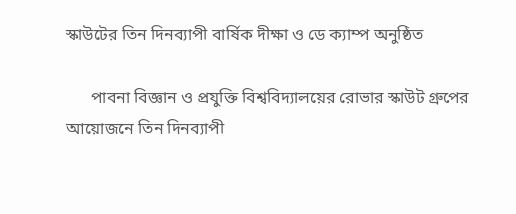স্কাউটের তিন দিনব্যাপী বার্ষিক দীক্ষা ও ডে ক্যাম্প অনুষ্ঠিত

      পাবনা বিজ্ঞান ও প্রযুক্তি বিশ্ববিদ্যালয়ের রোভার স্কাউট গ্রুপের আয়োজনে তিন দিনব্যাপী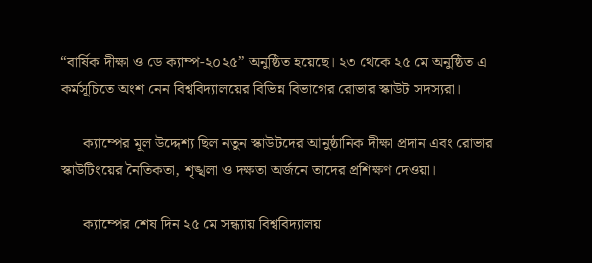“বার্ষিক দীক্ষা ও ডে ক্যাম্প-২০২৫” অনুষ্ঠিত হয়েছে। ২৩ থেকে ২৫ মে অনুষ্ঠিত এ কর্মসূচিতে অংশ নেন বিশ্ববিদ্যালয়ের বিভিন্ন বিভাগের রোভার স্কাউট সদস্যরা।

      ক্যাম্পের মূল উদ্দেশ্য ছিল নতুন স্কাউটদের আনুষ্ঠানিক দীক্ষা প্রদান এবং রোভার স্কাউটিংয়ের নৈতিকতা, শৃঙ্খলা ও দক্ষতা অর্জনে তাদের প্রশিক্ষণ দেওয়া।

      ক্যাম্পের শেষ দিন ২৫ মে সন্ধ্যায় বিশ্ববিদ্যালয়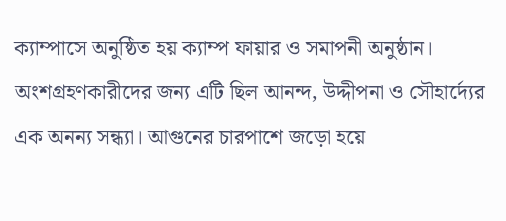ক্যাম্পাসে অনুষ্ঠিত হয় ক্যাম্প ফায়ার ও সমাপনী অনুষ্ঠান। অংশগ্রহণকারীদের জন্য এটি ছিল আনন্দ, উদ্দীপনা ও সৌহার্দ্যের এক অনন্য সন্ধ্যা। আগুনের চারপাশে জড়ো হয়ে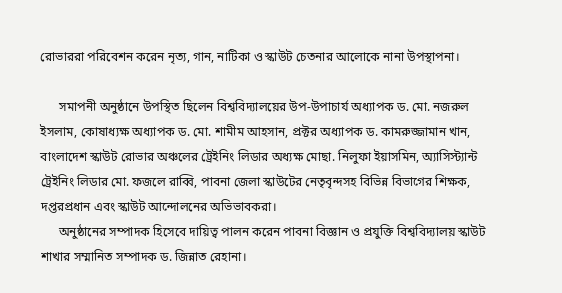রোভাররা পরিবেশন করেন নৃত্য, গান, নাটিকা ও স্কাউট চেতনার আলোকে নানা উপস্থাপনা।

      সমাপনী অনুষ্ঠানে উপস্থিত ছিলেন বিশ্ববিদ্যালয়ের উপ-উপাচার্য অধ্যাপক ড. মো. নজরুল ইসলাম, কোষাধ্যক্ষ অধ্যাপক ড. মো. শামীম আহসান, প্রক্টর অধ্যাপক ড. কামরুজ্জামান খান, বাংলাদেশ স্কাউট রোভার অঞ্চলের ট্রেইনিং লিডার অধ্যক্ষ মোছা. নিলুফা ইয়াসমিন, অ্যাসিস্ট্যান্ট ট্রেইনিং লিডার মো. ফজলে রাব্বি, পাবনা জেলা স্কাউটের নেতৃবৃন্দসহ বিভিন্ন বিভাগের শিক্ষক, দপ্তরপ্রধান এবং স্কাউট আন্দোলনের অভিভাবকরা।
      অনুষ্ঠানের সম্পাদক হিসেবে দায়িত্ব পালন করেন পাবনা বিজ্ঞান ও প্রযুক্তি বিশ্ববিদ্যালয় স্কাউট শাখার সম্মানিত সম্পাদক ড. জিন্নাত রেহানা।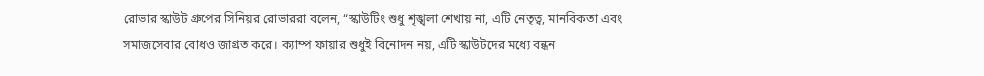রোভার স্কাউট গ্রুপের সিনিয়র রোভাররা বলেন, “স্কাউটিং শুধু শৃঙ্খলা শেখায় না, এটি নেতৃত্ব, মানবিকতা এবং সমাজসেবার বোধও জাগ্রত করে। ক্যাম্প ফায়ার শুধুই বিনোদন নয়, এটি স্কাউটদের মধ্যে বন্ধন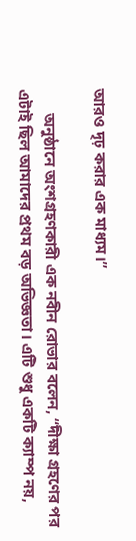আরও দৃঢ় করার এক মাধ্যম।”

      অনুষ্ঠানে অংশগ্রহণকারী এক নবীন রোভার বলেন, “দীক্ষা গ্রহণের পর এটাই ছিল আমাদের প্রথম বড় অভিজ্ঞতা। এটি শুধু একটি ক্যাম্প নয়,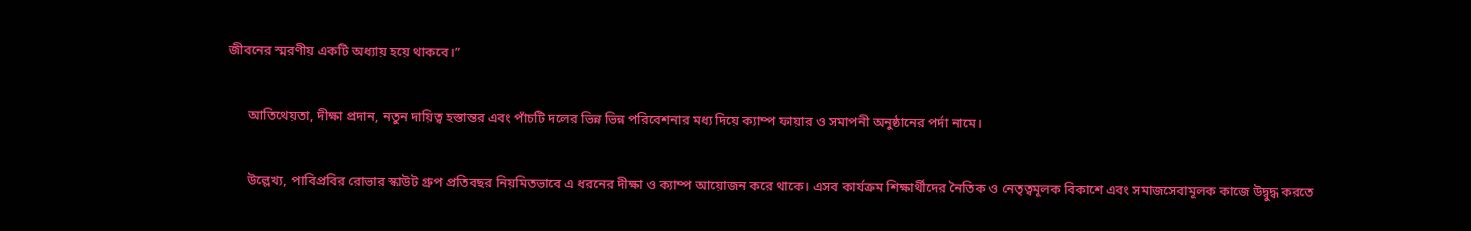জীবনের স্মরণীয় একটি অধ্যায় হয়ে থাকবে।”

      আতিথেয়তা, দীক্ষা প্রদান, নতুন দায়িত্ব হস্তান্তর এবং পাঁচটি দলের ভিন্ন ভিন্ন পরিবেশনার মধ্য দিয়ে ক্যাম্প ফায়ার ও সমাপনী অনুষ্ঠানের পর্দা নামে।

      উল্লেখ্য, পাবিপ্রবির রোভার স্কাউট গ্রুপ প্রতিবছর নিয়মিতভাবে এ ধরনের দীক্ষা ও ক্যাম্প আয়োজন করে থাকে। এসব কার্যক্রম শিক্ষার্থীদের নৈতিক ও নেতৃত্বমূলক বিকাশে এবং সমাজসেবামূলক কাজে উদ্বুদ্ধ করতে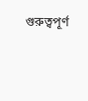গুরুত্বপূর্ণ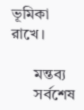ভূমিকা রাখে।

      মন্তব্য
      সর্বশেষ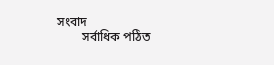সংবাদ
        সর্বাধিক পঠিত